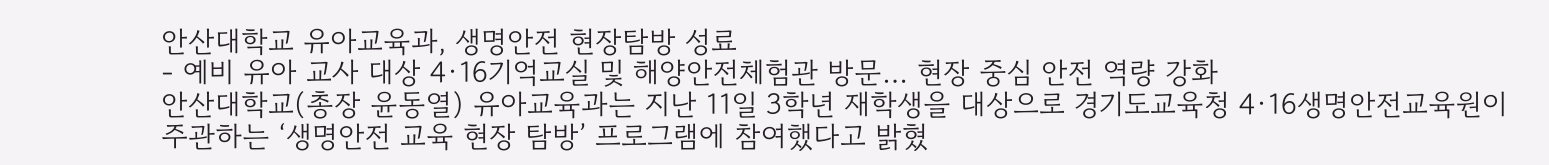안산대학교 유아교육과, 생명안전 현장탐방 성료
- 예비 유아 교사 대상 4·16기억교실 및 해양안전체험관 방문… 현장 중심 안전 역량 강화
안산대학교(총장 윤동열) 유아교육과는 지난 11일 3학년 재학생을 대상으로 경기도교육청 4·16생명안전교육원이 주관하는 ‘생명안전 교육 현장 탐방’ 프로그램에 참여했다고 밝혔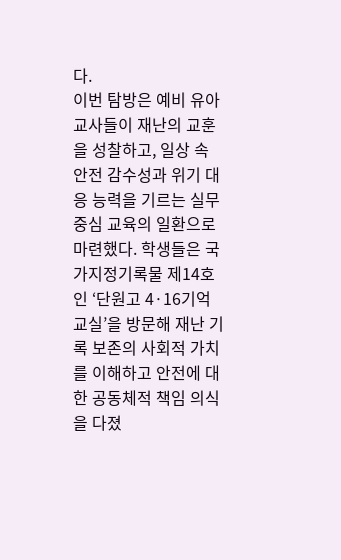다.
이번 탐방은 예비 유아 교사들이 재난의 교훈을 성찰하고, 일상 속 안전 감수성과 위기 대응 능력을 기르는 실무 중심 교육의 일환으로 마련했다. 학생들은 국가지정기록물 제14호인 ‘단원고 4·16기억교실’을 방문해 재난 기록 보존의 사회적 가치를 이해하고 안전에 대한 공동체적 책임 의식을 다졌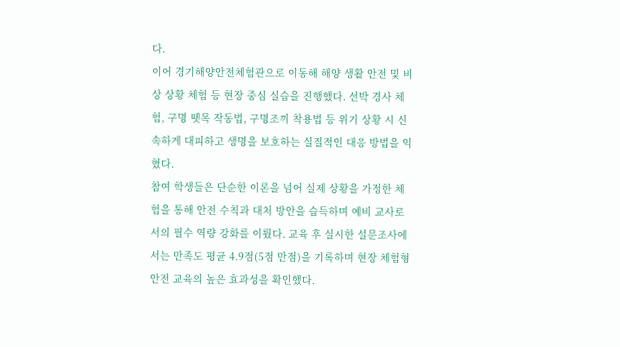다.
이어 경기해양안전체험관으로 이동해 해양 생활 안전 및 비상 상황 체험 등 현장 중심 실습을 진행했다. 선박 경사 체험, 구명 뗏목 작동법, 구명조끼 착용법 등 위기 상황 시 신속하게 대피하고 생명을 보호하는 실질적인 대응 방법을 익혔다.
참여 학생들은 단순한 이론을 넘어 실제 상황을 가정한 체험을 통해 안전 수칙과 대처 방안을 습득하며 예비 교사로서의 필수 역량 강화를 이뤘다. 교육 후 실시한 설문조사에서는 만족도 평균 4.9점(5점 만점)을 기록하며 현장 체험형 안전 교육의 높은 효과성을 확인했다.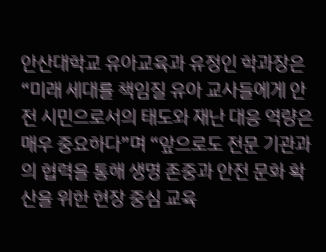안산대학교 유아교육과 유정인 학과장은 “미래 세대를 책임질 유아 교사들에게 안전 시민으로서의 태도와 재난 대응 역량은 매우 중요하다”며 “앞으로도 전문 기관과의 협력을 통해 생명 존중과 안전 문화 확산을 위한 현장 중심 교육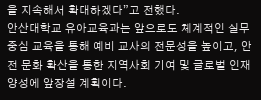을 지속해서 확대하겠다”고 전했다.
안산대학교 유아교육과는 앞으로도 체계적인 실무 중심 교육을 통해 예비 교사의 전문성을 높이고, 안전 문화 확산을 통한 지역사회 기여 및 글로벌 인재 양성에 앞장설 계획이다.